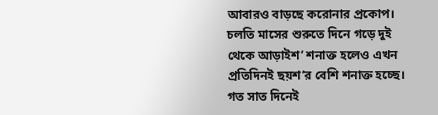আবারও বাড়ছে করোনার প্রকোপ। চলতি মাসের শুরুতে দিনে গড়ে দুই থেকে আড়াইশ’ শনাক্ত হলেও এখন প্রতিদিনই ছয়শ’র বেশি শনাক্ত হচ্ছে।
গত সাত দিনেই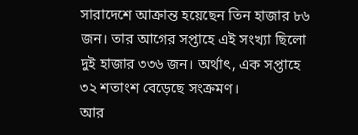সারাদেশে আক্রান্ত হয়েছেন তিন হাজার ৮৬ জন। তার আগের সপ্তাহে এই সংখ্যা ছিলো দুই হাজার ৩৩৬ জন। অর্থাৎ, এক সপ্তাহে ৩২ শতাংশ বেড়েছে সংক্রমণ।
আর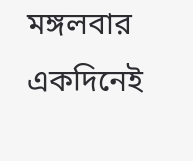মঙ্গলবার একদিনেই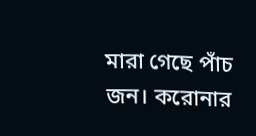মারা গেছে পাঁচ জন। করোনার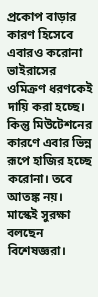প্রকোপ বাড়ার কারণ হিসেবে এবারও করোনা ভাইরাসের ওমিক্রণ ধরণকেই দায়ি করা হচ্ছে।
কিন্তু মিউটেশনের কারণে এবার ভিন্ন রূপে হাজির হচ্ছে করোনা। তবে আতঙ্ক নয়। মাস্কেই সুরক্ষা বলছেন বিশেষজ্ঞরা।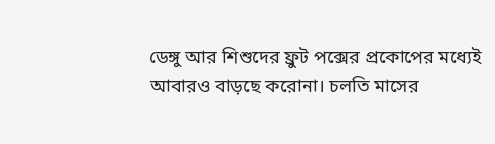ডেঙ্গু আর শিশুদের ফ্রুট পক্সের প্রকোপের মধ্যেই আবারও বাড়ছে করোনা। চলতি মাসের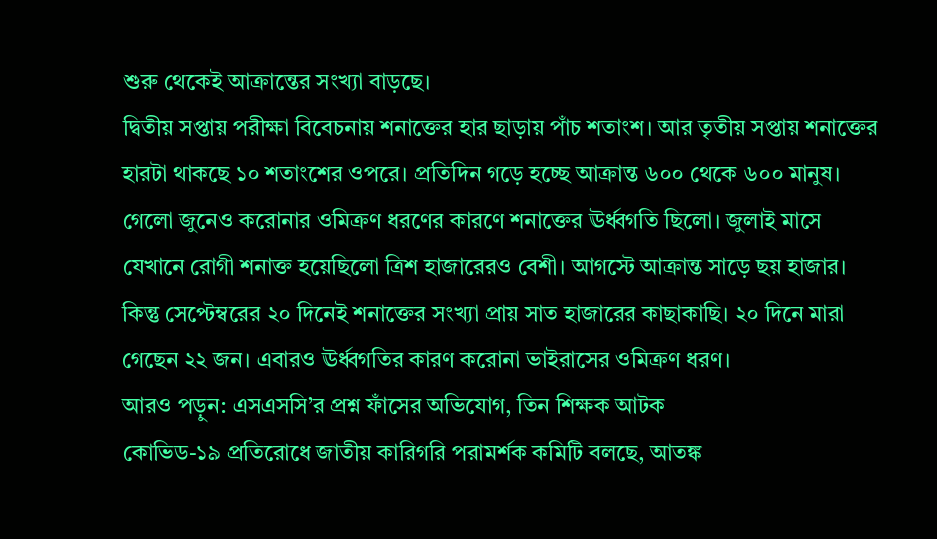শুরু থেকেই আক্রান্তের সংখ্যা বাড়ছে।
দ্বিতীয় সপ্তায় পরীক্ষা বিবেচনায় শনাক্তের হার ছাড়ায় পাঁচ শতাংশ। আর তৃতীয় সপ্তায় শনাক্তের হারটা থাকছে ১০ শতাংশের ওপরে। প্রতিদিন গড়ে হচ্ছে আক্রান্ত ৬০০ থেকে ৬০০ মানুষ।
গেলো জুনেও করোনার ওমিক্রণ ধরণের কারণে শনাক্তের ঊর্ধ্বগতি ছিলো। জুলাই মাসে যেখানে রোগী শনাক্ত হয়েছিলো ত্রিশ হাজারেরও বেশী। আগস্টে আক্রান্ত সাড়ে ছয় হাজার।
কিন্তু সেপ্টেম্বরের ২০ দিনেই শনাক্তের সংখ্যা প্রায় সাত হাজারের কাছাকাছি। ২০ দিনে মারা গেছেন ২২ জন। এবারও ঊর্ধ্বগতির কারণ করোনা ভাইরাসের ওমিক্রণ ধরণ।
আরও পড়ুন: এসএসসি’র প্রশ্ন ফাঁসের অভিযোগ, তিন শিক্ষক আটক
কোভিড-১৯ প্রতিরোধে জাতীয় কারিগরি পরামর্শক কমিটি বলছে, আতঙ্ক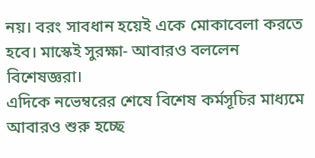নয়। বরং সাবধান হয়েই একে মোকাবেলা করতে হবে। মাস্কেই সুরক্ষা- আবারও বললেন বিশেষজ্ঞরা।
এদিকে নভেম্বরের শেষে বিশেষ কর্মসূচির মাধ্যমে আবারও শুরু হচ্ছে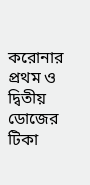করোনার প্রথম ও দ্বিতীয় ডোজের টিকা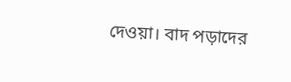দেওয়া। বাদ পড়াদের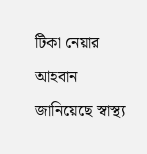টিকা নেয়ার আহবান জানিয়েছে স্বাস্থ্য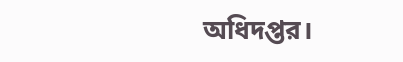অধিদপ্তর।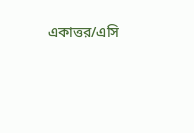একাত্তর/এসি